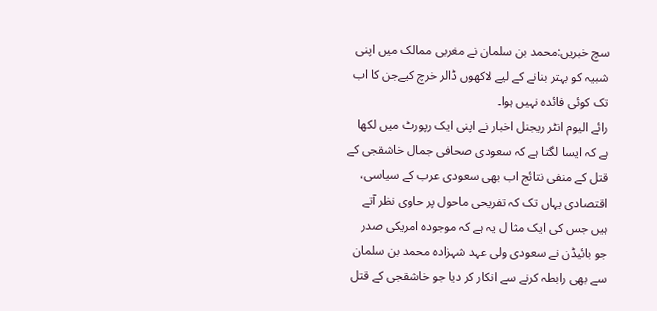سچ خبریں:محمد بن سلمان نے مغربی ممالک میں اپنی شبیہ کو بہتر بنانے کے لیے لاکھوں ڈالر خرچ کیےجن کا اب تک کوئی فائدہ نہیں ہوا۔
رائے الیوم انٹر ریجنل اخبار نے اپنی ایک رپورٹ میں لکھا ہے کہ ایسا لگتا ہے کہ سعودی صحافی جمال خاشقجی کے قتل کے منفی نتائج اب بھی سعودی عرب کے سیاسی، اقتصادی یہاں تک کہ تفریحی ماحول پر حاوی نظر آتے ہیں جس کی ایک مثا ل یہ ہے کہ موجودہ امریکی صدر جو بائیڈن نے سعودی ولی عہد شہزادہ محمد بن سلمان سے بھی رابطہ کرنے سے انکار کر دیا جو خاشقجی کے قتل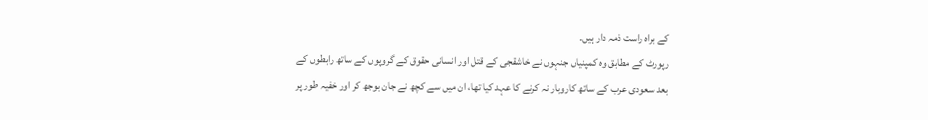کے براہ راست ذمہ دار ہیں۔
رپورٹ کے مطابق وہ کمپنیاں جنہوں نے خاشقجی کے قتل اور انسانی حقوق کے گروپوں کے ساتھ رابطوں کے بعد سعودی عرب کے ساتھ کاروبار نہ کرنے کا عہد کیا تھا، ان میں سے کچھ نے جان بوجھ کر اور خفیہ طور پر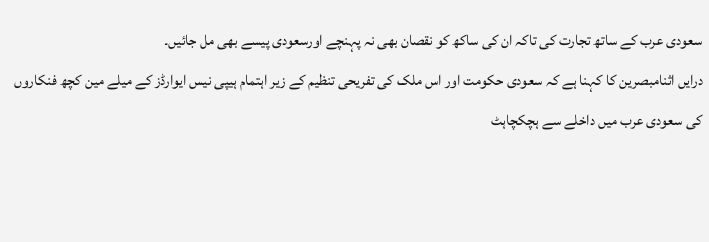سعودی عرب کے ساتھ تجارت کی تاکہ ان کی ساکھ کو نقصان بھی نہ پہنچے اورسعودی پیسے بھی مل جائیں۔
درایں اثنامبصرین کا کہنا ہے کہ سعودی حکومت اور اس ملک کی تفریحی تنظیم کے زیر اہتمام ہیپی نیس ایوارڈز کے میلے مین کچھ فنکاروں کی سعودی عرب میں داخلے سے ہچکچاہٹ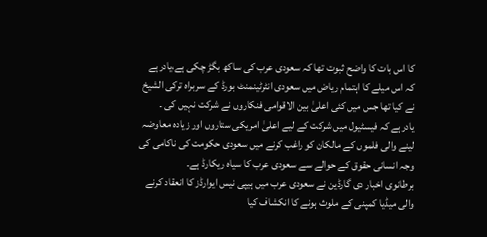کا اس بات کا واضح ثبوت تھا کہ سعودی عرب کی ساکھ بگڑ چکی ہے،یادرہے کہ اس میلے کا اہتمام ریاض میں سعودی انٹرٹینمنٹ بورڈ کے سربراہ ترکی الشیخ نے کیا تھا جس میں کئی اعلیٰ بین الاقوامی فنکاروں نے شرکت نہیں کی ۔
یادرہے کہ فیسٹیول میں شرکت کے لیے اعلیٰ امریکی ستاروں اور زیادہ معاوضہ لینے والی فلموں کے مالکان کو راغب کرنے میں سعودی حکومت کی ناکامی کی وجہ انسانی حقوق کے حوالے سے سعودی عرب کا سیاہ ریکارڈ ہے۔
برطانوی اخبار دی گارڈین نے سعودی عرب میں ہیپی نیس ایوارڈز کا انعقاد کرنے والی میڈیا کمپنی کے ملوث ہونے کا انکشاف کیا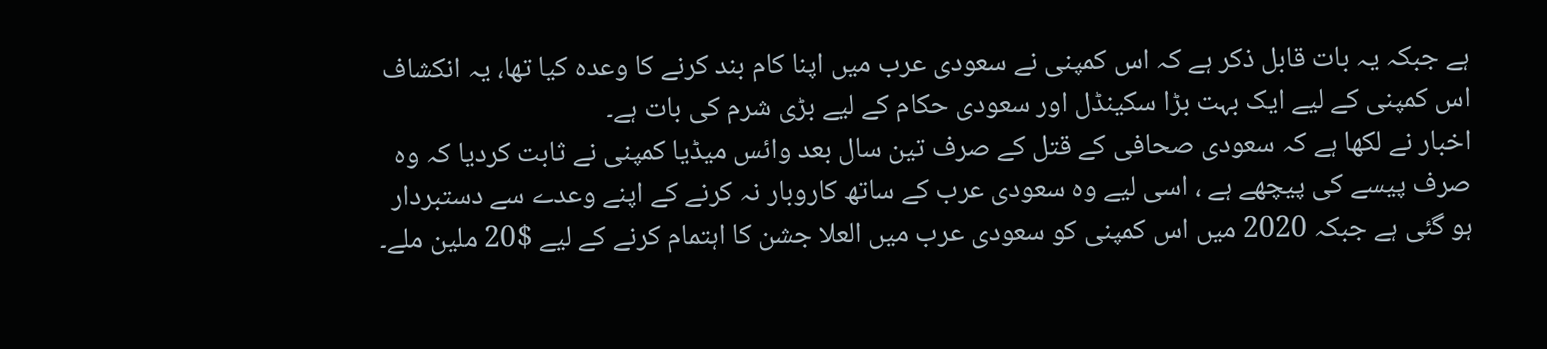ہے جبکہ یہ بات قابل ذکر ہے کہ اس کمپنی نے سعودی عرب میں اپنا کام بند کرنے کا وعدہ کیا تھا، یہ انکشاف اس کمپنی کے لیے ایک بہت بڑا سکینڈل اور سعودی حکام کے لیے بڑی شرم کی بات ہے۔
اخبار نے لکھا ہے کہ سعودی صحافی کے قتل کے صرف تین سال بعد وائس میڈیا کمپنی نے ثابت کردیا کہ وہ صرف پیسے کی پیچھے ہے ، اسی لیے وہ سعودی عرب کے ساتھ کاروبار نہ کرنے کے اپنے وعدے سے دستبردار ہو گئی ہے جبکہ 2020 میں اس کمپنی کو سعودی عرب میں العلا جشن کا اہتمام کرنے کے لیے $20 ملین ملے۔